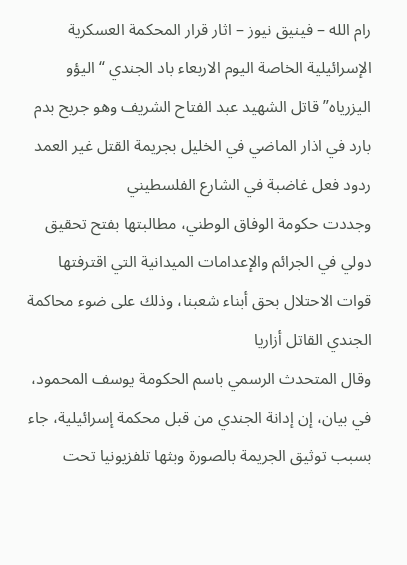رام الله – فينيق نيوز – اثار قرار المحكمة العسكرية الإسرائيلية الخاصة اليوم الاربعاء باد الجندي “اليؤو اليزرياه” قاتل الشهيد عبد الفتاح الشريف وهو جريح بدم بارد في اذار الماضي في الخليل بجريمة القتل غير العمد ردود فعل غاضبة في الشارع الفلسطيني
وجددت حكومة الوفاق الوطني، مطالبتها بفتح تحقيق دولي في الجرائم والإعدامات الميدانية التي اقترفتها قوات الاحتلال بحق أبناء شعبنا، وذلك على ضوء محاكمة الجندي القاتل أزاريا
وقال المتحدث الرسمي باسم الحكومة يوسف المحمود، في بيان، إن إدانة الجندي من قبل محكمة إسرائيلية، جاء بسبب توثيق الجريمة بالصورة وبثها تلفزيونيا تحت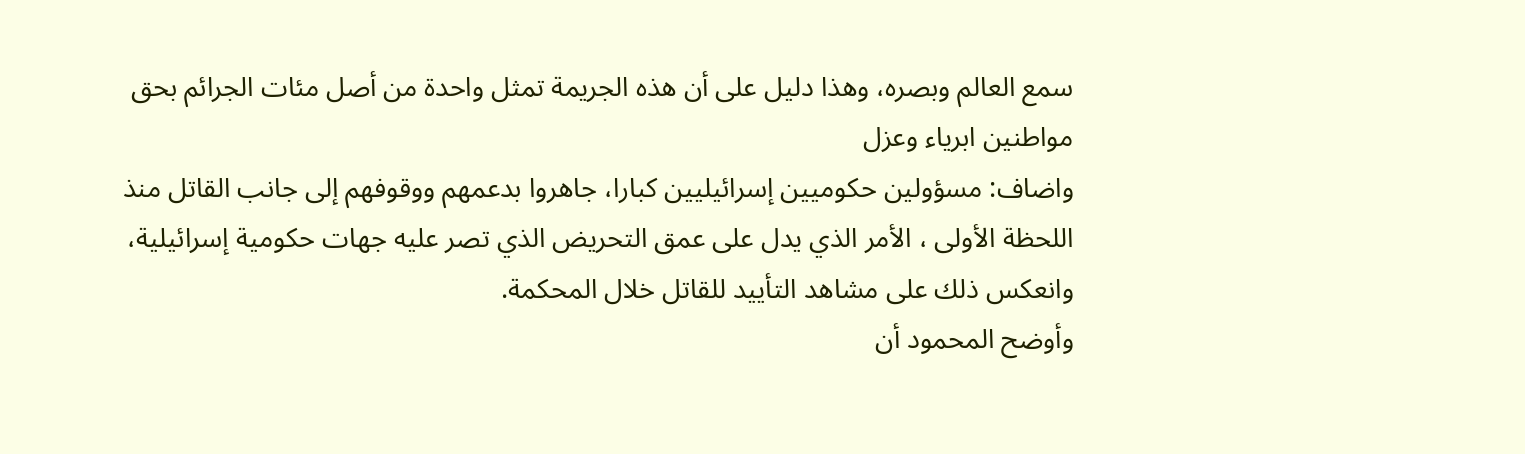سمع العالم وبصره، وهذا دليل على أن هذه الجريمة تمثل واحدة من أصل مئات الجرائم بحق مواطنين ابرياء وعزل
واضاف: مسؤولين حكوميين إسرائيليين كبارا، جاهروا بدعمهم ووقوفهم إلى جانب القاتل منذ اللحظة الأولى ، الأمر الذي يدل على عمق التحريض الذي تصر عليه جهات حكومية إسرائيلية، وانعكس ذلك على مشاهد التأييد للقاتل خلال المحكمة.
وأوضح المحمود أن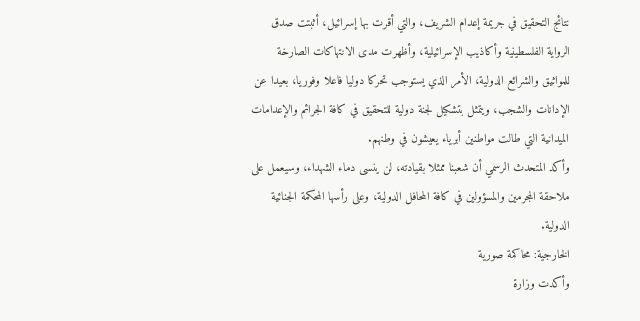نتائج التحقيق في جريمة إعدام الشريف، والتي أقرت بها إسرائيل، أثبتت صدق الرواية الفلسطينية وأكاذيب الإسرائيلية، وأظهرت مدى الانتهاكات الصارخة للمواثيق والشرائع الدولية، الأمر الذي يستوجب تحركا دوليا فاعلا وفوريا، بعيدا عن الإدانات والشجب، ويتمثل بتشكيل لجنة دولية للتحقيق في كافة الجرائم والإعدامات الميدانية التي طالت مواطنين أبرياء يعيشون في وطنهم.
وأكد المتحدث الرسمي أن شعبنا ممثلا بقيادته، لن ينسى دماء الشهداء، وسيعمل على ملاحقة المجرمين والمسؤولين في كافة المحافل الدولية، وعلى رأسها المحكمة الجنائية الدولية.
الخارجية: محاكمة صورية
وأكدت وزارة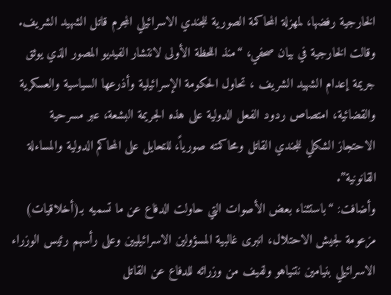الخارجية رفضها، لمهزلة المحاكمة الصورية للجندي الاسرائيلي المجرم قاتل الشهيد الشريف.
وقالت الخارجية في بيان صحفي، “منذ اللحظة الأولى لانتشار الفيديو المصور الذي يوثق جريمة إعدام الشهيد الشريف ، تحاول الحكومة الإسرائيلية وأذرعها السياسية والعسكرية والقضائية، امتصاص ردود الفعل الدولية على هذه الجريمة البشعة، عبر مسرحية الاحتجاز الشكلي للجندي القاتل ومحاكمته صورياً، للتحايل على المحاكم الدولية والمساءلة القانونية”.
وأضافت: “باستثناء بعض الأصوات التي حاولت الدفاع عن ما تسميه بـ(أخلاقيات) مزعومة لجيش الاحتلال، انبرى غالبية المسؤولين الاسرائيليين وعلى رأسهم رئيس الوزراء الاسرائيلي بنيامين نتنياهو ولفيف من وزرائه للدفاع عن القاتل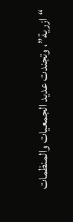“ازرية”، وتجندت عديد الجمعيات والمنظمات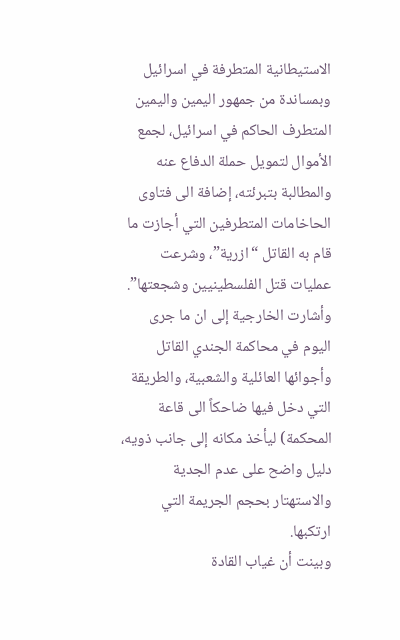الاستيطانية المتطرفة في اسرائيل وبمساندة من جمهور اليمين واليمين المتطرف الحاكم في اسرائيل، لجمع الأموال لتمويل حملة الدفاع عنه والمطالبة بتبرئته، إضافة الى فتاوى الحاخامات المتطرفين التي أجازت ما قام به القاتل “ازرية”، وشرعت عمليات قتل الفلسطينيين وشجعتها”.
وأشارت الخارجية إلى ان ما جرى اليوم في محاكمة الجندي القاتل وأجوائها العائلية والشعبية، والطريقة التي دخل فيها ضاحكاً الى قاعة المحكمة) ليأخذ مكانه إلى جانب ذويه، دليل واضح على عدم الجدية والاستهتار بحجم الجريمة التي ارتكبها.
وبينت أن غياب القادة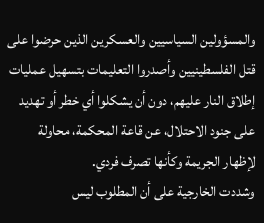والمسؤولين السياسيين والعسكرين الذين حرضوا على قتل الفلسطينيين وأصدروا التعليمات بتسهيل عمليات إطلاق النار عليهم، دون أن يشكلوا أي خطر أو تهديد على جنود الاحتلال، عن قاعة المحكمة، محاولة لإظهار الجريمة وكأنها تصرف فردي.
وشددت الخارجية على أن المطلوب ليس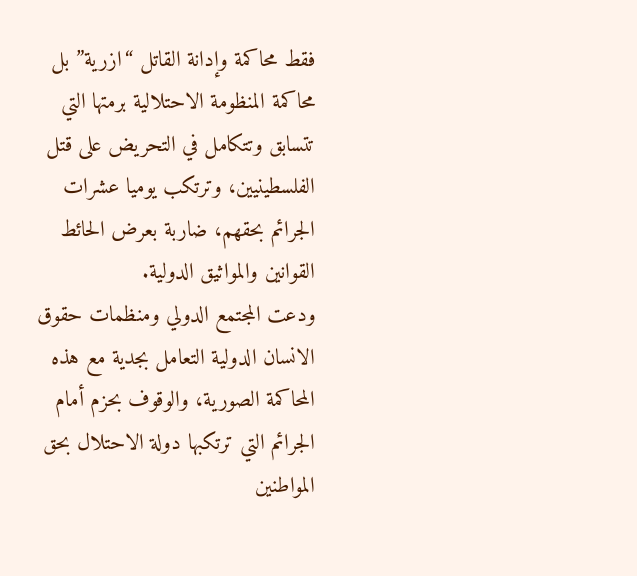فقط محاكمة وإدانة القاتل “ازرية” بل محاكمة المنظومة الاحتلالية برمتها التي تتسابق وتتكامل في التحريض على قتل الفلسطينيين، وترتكب يوميا عشرات الجرائم بحقهم، ضاربة بعرض الحائط القوانين والمواثيق الدولية.
ودعت المجتمع الدولي ومنظمات حقوق الانسان الدولية التعامل بجدية مع هذه المحاكمة الصورية، والوقوف بحزم أمام الجرائم التي ترتكبها دولة الاحتلال بحق المواطنين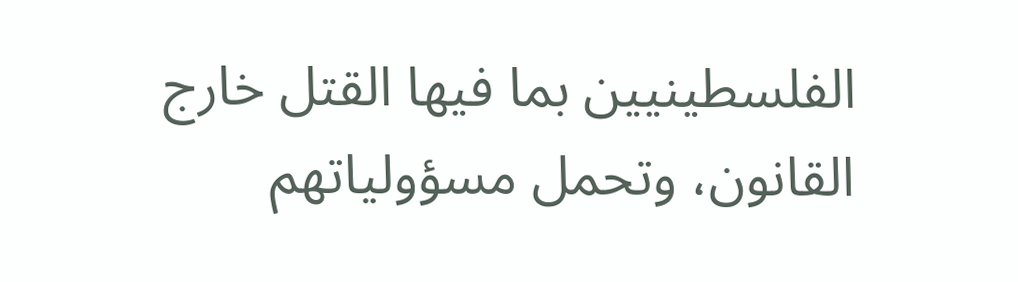الفلسطينيين بما فيها القتل خارج القانون، وتحمل مسؤولياتهم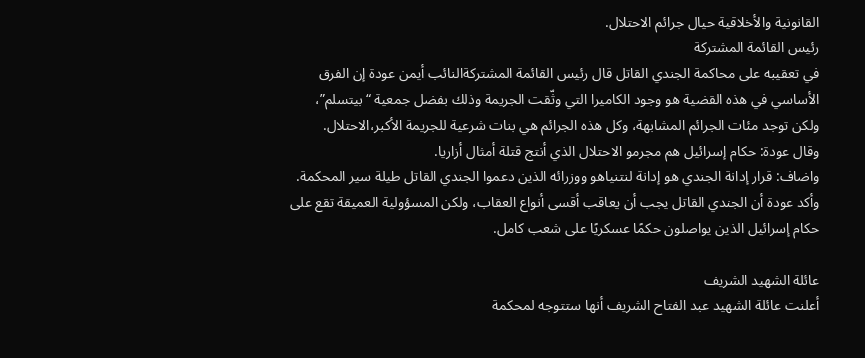القانونية والأخلاقية حيال جرائم الاحتلال.
رئيس القائمة المشتركة
في تعقيبه على محاكمة الجندي القاتل قال رئيس القائمة المشتركةالنائب أيمن عودة إن الفرق الأساسي في هذه القضية هو وجود الكاميرا التي وثّقت الجريمة وذلك بفضل جمعية “بيتسلم”، ولكن توجد مئات الجرائم المشابهة، وكل هذه الجرائم هي بنات شرعية للجريمة الأكبر،الاحتلال.
وقال عودة: حكام إسرائيل هم مجرمو الاحتلال الذي أنتج قتلة أمثال أزاريا.
واضاف: قرار إدانة الجندي هو إدانة لنتنياهو ووزرائه الذين دعموا الجندي القاتل طيلة سير المحكمة. وأكد عودة أن الجندي القاتل يجب أن يعاقب أقسى أنواع العقاب، ولكن المسؤولية العميقة تقع على حكام إسرائيل الذين يواصلون حكمًا عسكريًا على شعب كامل.

عائلة الشهيد الشريف
أعلنت عائلة الشهيد عبد الفتاح الشريف أنها ستتوجه لمحكمة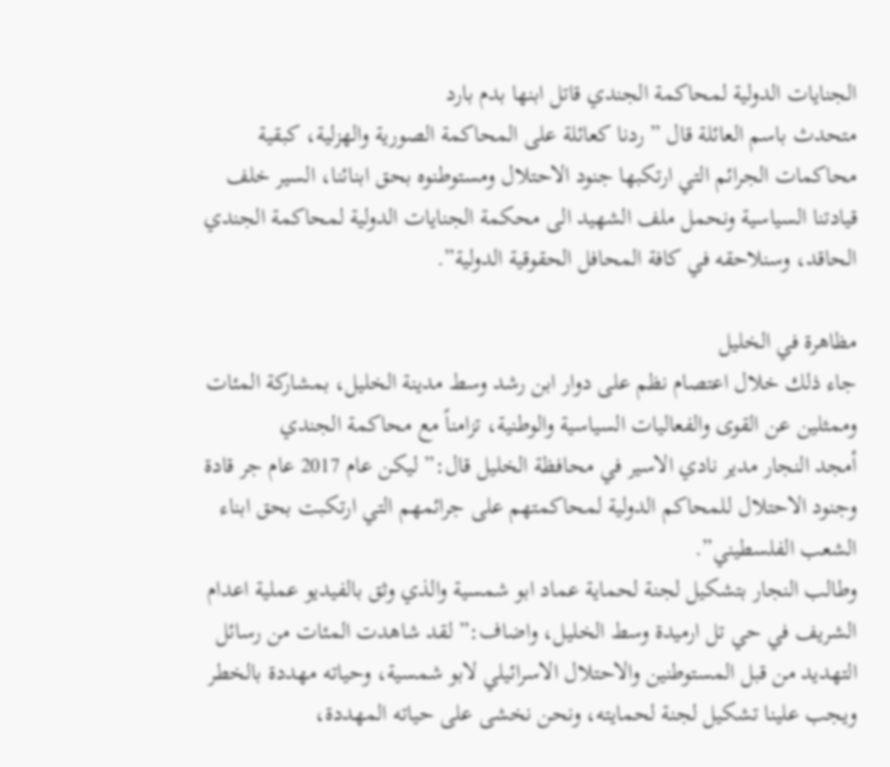الجنايات الدولية لمحاكمة الجندي قاتل ابنها بدم بارد
متحدث باسم العائلة قال ” ردنا كعائلة على المحاكمة الصورية والهزلية، كبقية محاكمات الجرائم التي ارتكبها جنود الاحتلال ومستوطنوه بحق ابنائنا، السير خلف قيادتنا السياسية ونحمل ملف الشهيد الى محكمة الجنايات الدولية لمحاكمة الجندي الحاقد، وسنلاحقه في كافة المحافل الحقوقية الدولية”.

مظاهرة في الخليل
جاء ذلك خلال اعتصام نظم على دوار ابن رشد وسط مدينة الخليل، بمشاركة المئات وممثلين عن القوى والفعاليات السياسية والوطنية، تزامناً مع محاكمة الجندي
أمجد النجار مدير نادي الاسير في محافظة الخليل قال:” ليكن عام 2017 عام جر قادة وجنود الاحتلال للمحاكم الدولية لمحاكمتهم على جرائمهم التي ارتكبت بحق ابناء الشعب الفلسطيني”.
وطالب النجار بتشكيل لجنة لحماية عماد ابو شمسية والذي وثق بالفيديو عملية اعدام الشريف في حي تل ارميدة وسط الخليل، واضاف:” لقد شاهدت المئات من رسائل التهديد من قبل المستوطنين والاحتلال الاسرائيلي لابو شمسية، وحياته مهددة بالخطر ويجب علينا تشكيل لجنة لحمايته، ونحن نخشى على حياته المهددة،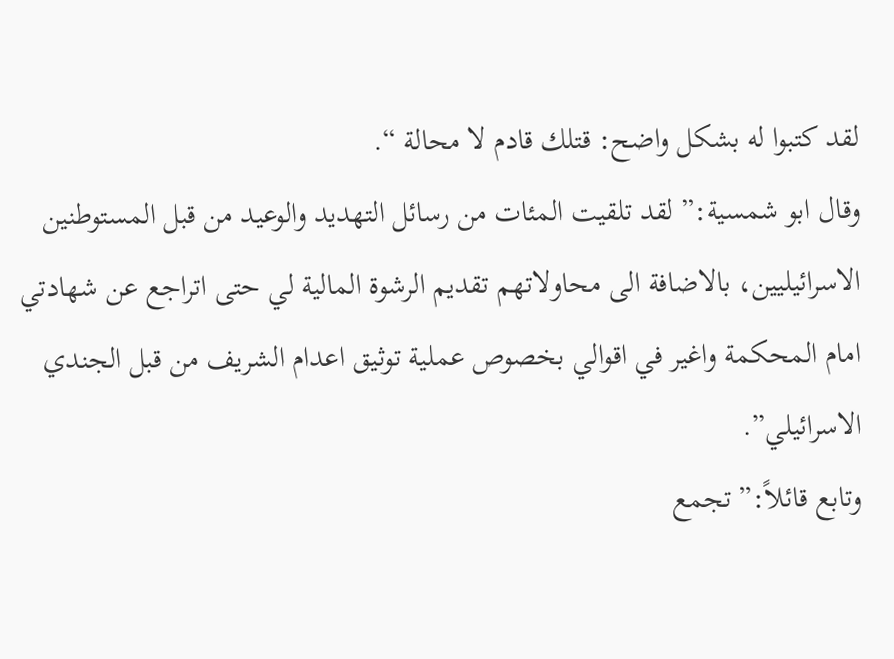لقد كتبوا له بشكل واضح: قتلك قادم لا محالة “.
وقال ابو شمسية:” لقد تلقيت المئات من رسائل التهديد والوعيد من قبل المستوطنين الاسرائيليين، بالاضافة الى محاولاتهم تقديم الرشوة المالية لي حتى اتراجع عن شهادتي امام المحكمة واغير في اقوالي بخصوص عملية توثيق اعدام الشريف من قبل الجندي الاسرائيلي”.
وتابع قائلاً:” تجمع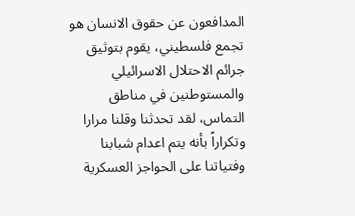المدافعون عن حقوق الانسان هو تجمع فلسطيني، يقوم بتوثيق جرائم الاحتلال الاسرائيلي والمستوطنين في مناطق التماس، لقد تحدثنا وقلنا مرارا وتكراراً بأنه يتم اعدام شبابنا وفتياتنا على الحواجز العسكرية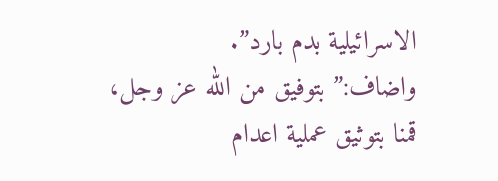الاسرائيلية بدم بارد”.
واضاف:” بتوفيق من الله عز وجل، قمنا بتوثيق عملية اعدام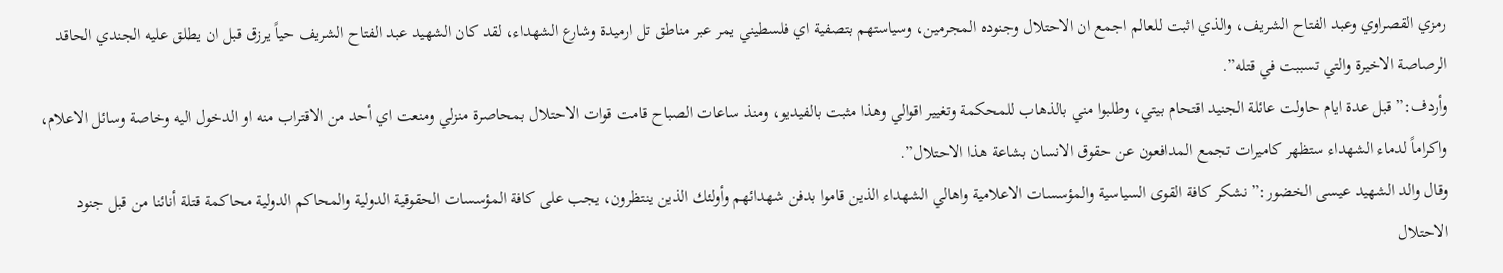رمزي القصراوي وعبد الفتاح الشريف، والذي اثبت للعالم اجمع ان الاحتلال وجنوده المجرمين، وسياستهم بتصفية اي فلسطيني يمر عبر مناطق تل ارميدة وشارع الشهداء، لقد كان الشهيد عبد الفتاح الشريف حياً يرزق قبل ان يطلق عليه الجندي الحاقد الرصاصة الاخيرة والتي تسببت في قتله”.
وأردف:” قبل عدة ايام حاولت عائلة الجنيد اقتحام بيتي، وطلبوا مني بالذهاب للمحكمة وتغيير اقوالي وهذا مثبت بالفيديو، ومنذ ساعات الصباح قامت قوات الاحتلال بمحاصرة منزلي ومنعت اي أحد من الاقتراب منه او الدخول اليه وخاصة وسائل الاعلام، واكراماً لدماء الشهداء ستظهر كاميرات تجمع المدافعون عن حقوق الانسان بشاعة هذا الاحتلال”.
وقال والد الشهيد عيسى الخضور:” نشكر كافة القوى السياسية والمؤسسات الاعلامية واهالي الشهداء الذين قاموا بدفن شهدائهم وأولئك الذين ينتظرون، يجب على كافة المؤسسات الحقوقية الدولية والمحاكم الدولية محاكمة قتلة أنائنا من قبل جنود الاحتلال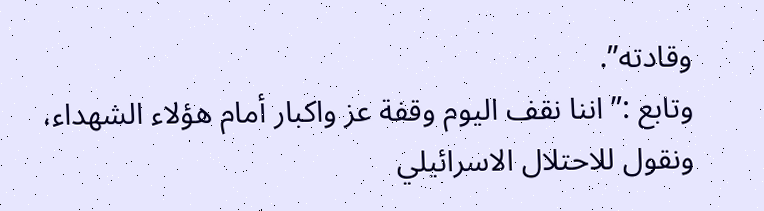وقادته”.
وتابع :” اننا نقف اليوم وقفة عز واكبار أمام هؤلاء الشهداء، ونقول للاحتلال الاسرائيلي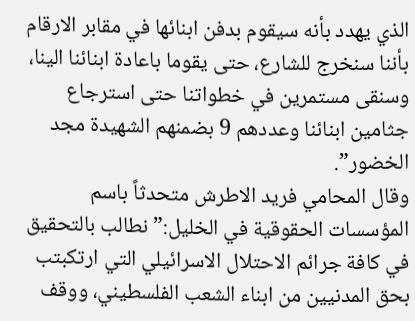الذي يهدد بأنه سيقوم بدفن ابنائها في مقابر الارقام بأننا سنخرج للشارع، حتى يقوما باعادة ابنائنا الينا، وسنقى مستمرين في خطواتنا حتى استرجاع جثامين ابنائنا وعددهم 9 بضمنهم الشهيدة مجد الخضور”.
وقال المحامي فريد الاطرش متحدثاً باسم المؤسسات الحقوقية في الخليل:” نطالب بالتحقيق في كافة جرائم الاحتلال الاسرائيلي التي ارتكبتب بحق المدنيين من ابناء الشعب الفلسطيني، ووقف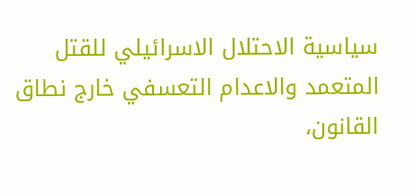سياسية الاحتلال الاسرائيلي للقتل المتعمد والاعدام التعسفي خارج نطاق القانون،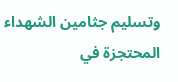وتسليم جثامين الشهداء المحتجزة في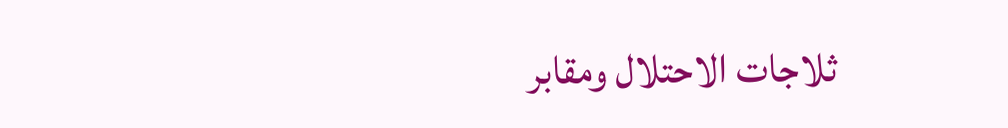ثلاجات الاحتلال ومقابر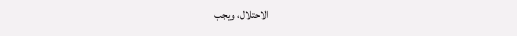الاحتلال، ويجب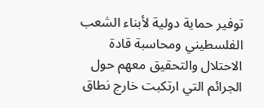توفير حماية دولية لأبناء الشعب الفلسطيني ومحاسبة قادة الاحتلال والتحقيق معهم حول الجرائم التي ارتكبت خارج نطاق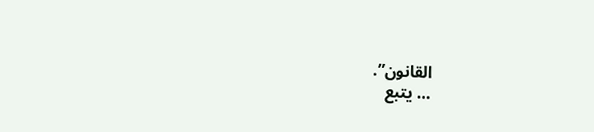القانون”.
… يتبع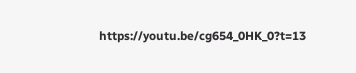https://youtu.be/cg654_0HK_0?t=13